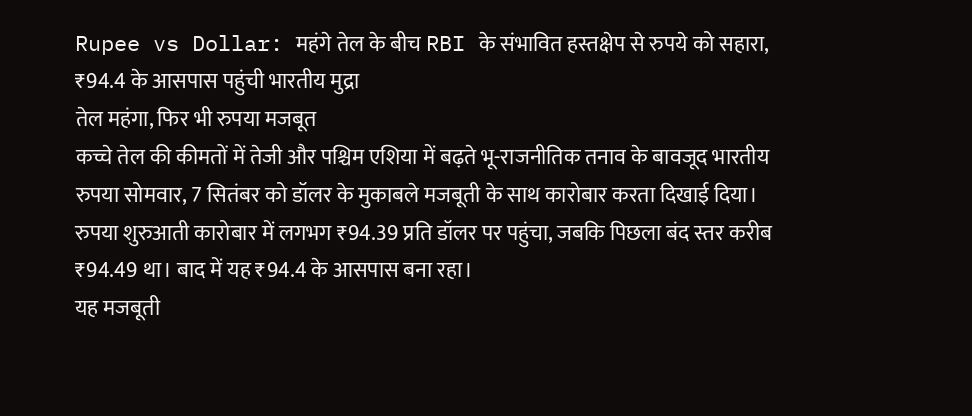Rupee vs Dollar: महंगे तेल के बीच RBI के संभावित हस्तक्षेप से रुपये को सहारा, ₹94.4 के आसपास पहुंची भारतीय मुद्रा
तेल महंगा, फिर भी रुपया मजबूत
कच्चे तेल की कीमतों में तेजी और पश्चिम एशिया में बढ़ते भू-राजनीतिक तनाव के बावजूद भारतीय रुपया सोमवार, 7 सितंबर को डॉलर के मुकाबले मजबूती के साथ कारोबार करता दिखाई दिया।
रुपया शुरुआती कारोबार में लगभग ₹94.39 प्रति डॉलर पर पहुंचा, जबकि पिछला बंद स्तर करीब ₹94.49 था। बाद में यह ₹94.4 के आसपास बना रहा।
यह मजबूती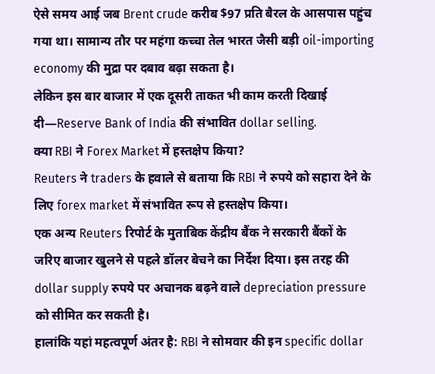ऐसे समय आई जब Brent crude करीब $97 प्रति बैरल के आसपास पहुंच गया था। सामान्य तौर पर महंगा कच्चा तेल भारत जैसी बड़ी oil-importing economy की मुद्रा पर दबाव बढ़ा सकता है।
लेकिन इस बार बाजार में एक दूसरी ताकत भी काम करती दिखाई दी—Reserve Bank of India की संभावित dollar selling.
क्या RBI ने Forex Market में हस्तक्षेप किया?
Reuters ने traders के हवाले से बताया कि RBI ने रुपये को सहारा देने के लिए forex market में संभावित रूप से हस्तक्षेप किया।
एक अन्य Reuters रिपोर्ट के मुताबिक केंद्रीय बैंक ने सरकारी बैंकों के जरिए बाजार खुलने से पहले डॉलर बेचने का निर्देश दिया। इस तरह की dollar supply रुपये पर अचानक बढ़ने वाले depreciation pressure को सीमित कर सकती है।
हालांकि यहां महत्वपूर्ण अंतर है: RBI ने सोमवार की इन specific dollar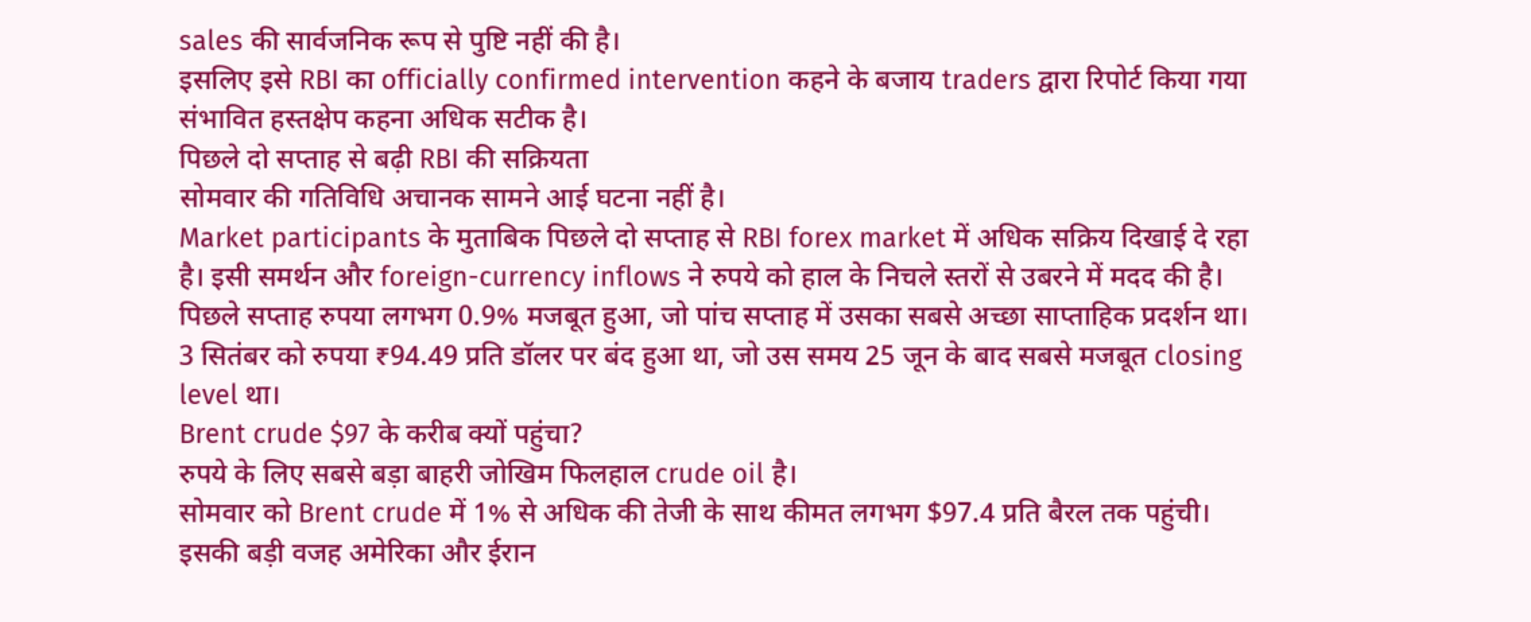sales की सार्वजनिक रूप से पुष्टि नहीं की है।
इसलिए इसे RBI का officially confirmed intervention कहने के बजाय traders द्वारा रिपोर्ट किया गया संभावित हस्तक्षेप कहना अधिक सटीक है।
पिछले दो सप्ताह से बढ़ी RBI की सक्रियता
सोमवार की गतिविधि अचानक सामने आई घटना नहीं है।
Market participants के मुताबिक पिछले दो सप्ताह से RBI forex market में अधिक सक्रिय दिखाई दे रहा है। इसी समर्थन और foreign-currency inflows ने रुपये को हाल के निचले स्तरों से उबरने में मदद की है।
पिछले सप्ताह रुपया लगभग 0.9% मजबूत हुआ, जो पांच सप्ताह में उसका सबसे अच्छा साप्ताहिक प्रदर्शन था।
3 सितंबर को रुपया ₹94.49 प्रति डॉलर पर बंद हुआ था, जो उस समय 25 जून के बाद सबसे मजबूत closing level था।
Brent crude $97 के करीब क्यों पहुंचा?
रुपये के लिए सबसे बड़ा बाहरी जोखिम फिलहाल crude oil है।
सोमवार को Brent crude में 1% से अधिक की तेजी के साथ कीमत लगभग $97.4 प्रति बैरल तक पहुंची। इसकी बड़ी वजह अमेरिका और ईरान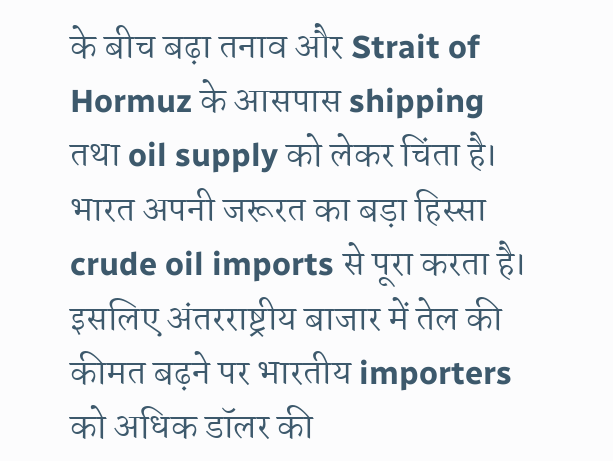के बीच बढ़ा तनाव और Strait of Hormuz के आसपास shipping तथा oil supply को लेकर चिंता है।
भारत अपनी जरूरत का बड़ा हिस्सा crude oil imports से पूरा करता है। इसलिए अंतरराष्ट्रीय बाजार में तेल की कीमत बढ़ने पर भारतीय importers को अधिक डॉलर की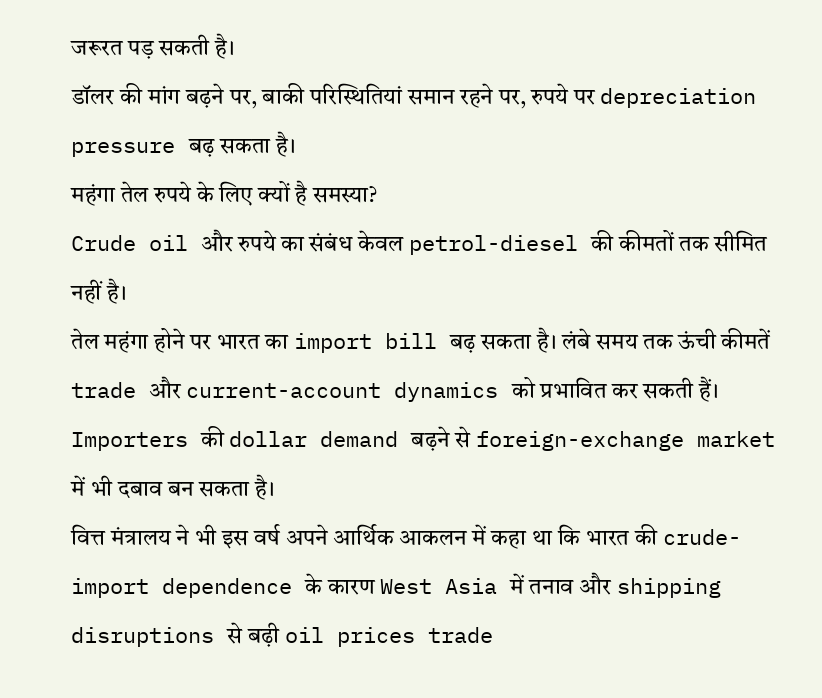जरूरत पड़ सकती है।
डॉलर की मांग बढ़ने पर, बाकी परिस्थितियां समान रहने पर, रुपये पर depreciation pressure बढ़ सकता है।
महंगा तेल रुपये के लिए क्यों है समस्या?
Crude oil और रुपये का संबंध केवल petrol-diesel की कीमतों तक सीमित नहीं है।
तेल महंगा होने पर भारत का import bill बढ़ सकता है। लंबे समय तक ऊंची कीमतें trade और current-account dynamics को प्रभावित कर सकती हैं। Importers की dollar demand बढ़ने से foreign-exchange market में भी दबाव बन सकता है।
वित्त मंत्रालय ने भी इस वर्ष अपने आर्थिक आकलन में कहा था कि भारत की crude-import dependence के कारण West Asia में तनाव और shipping disruptions से बढ़ी oil prices trade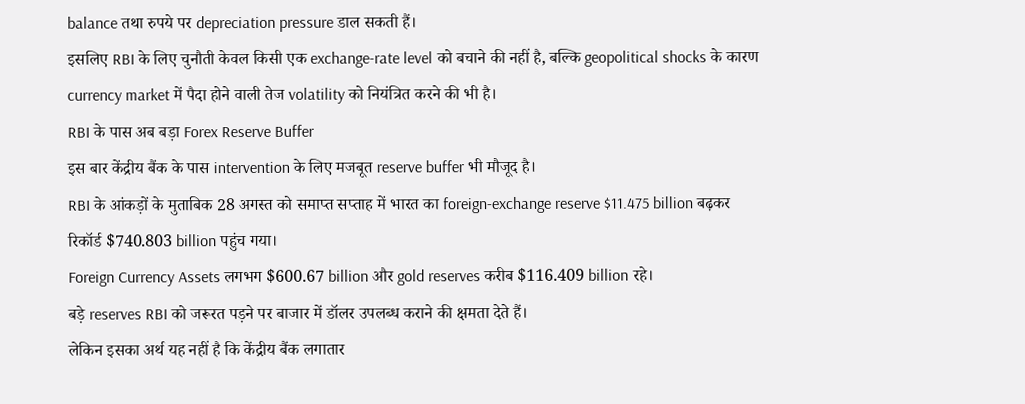balance तथा रुपये पर depreciation pressure डाल सकती हैं।
इसलिए RBI के लिए चुनौती केवल किसी एक exchange-rate level को बचाने की नहीं है, बल्कि geopolitical shocks के कारण currency market में पैदा होने वाली तेज volatility को नियंत्रित करने की भी है।
RBI के पास अब बड़ा Forex Reserve Buffer
इस बार केंद्रीय बैंक के पास intervention के लिए मजबूत reserve buffer भी मौजूद है।
RBI के आंकड़ों के मुताबिक 28 अगस्त को समाप्त सप्ताह में भारत का foreign-exchange reserve $11.475 billion बढ़कर रिकॉर्ड $740.803 billion पहुंच गया।
Foreign Currency Assets लगभग $600.67 billion और gold reserves करीब $116.409 billion रहे।
बड़े reserves RBI को जरूरत पड़ने पर बाजार में डॉलर उपलब्ध कराने की क्षमता देते हैं।
लेकिन इसका अर्थ यह नहीं है कि केंद्रीय बैंक लगातार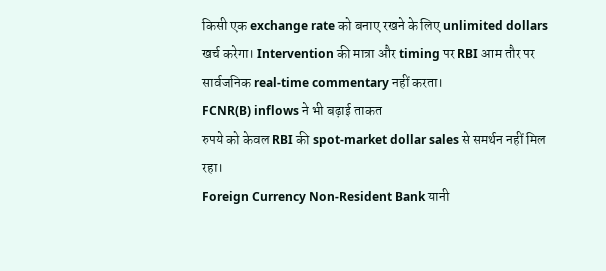किसी एक exchange rate को बनाए रखने के लिए unlimited dollars खर्च करेगा। Intervention की मात्रा और timing पर RBI आम तौर पर सार्वजनिक real-time commentary नहीं करता।
FCNR(B) inflows ने भी बढ़ाई ताकत
रुपये को केवल RBI की spot-market dollar sales से समर्थन नहीं मिल रहा।
Foreign Currency Non-Resident Bank यानी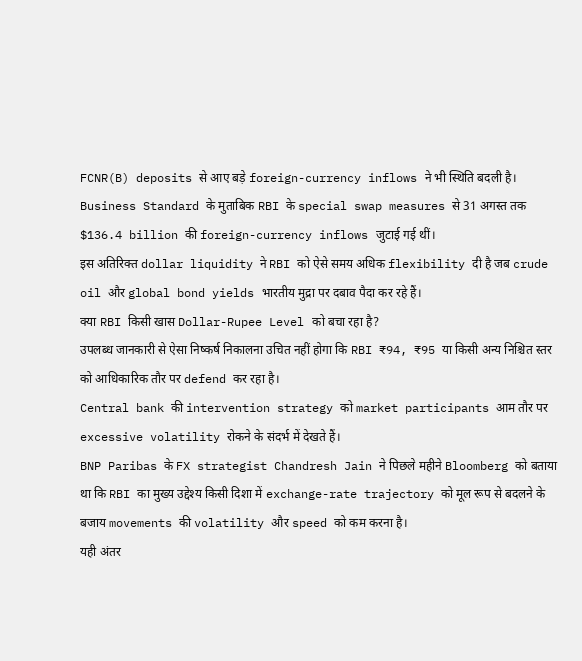FCNR(B) deposits से आए बड़े foreign-currency inflows ने भी स्थिति बदली है।
Business Standard के मुताबिक RBI के special swap measures से 31 अगस्त तक $136.4 billion की foreign-currency inflows जुटाई गई थीं।
इस अतिरिक्त dollar liquidity ने RBI को ऐसे समय अधिक flexibility दी है जब crude oil और global bond yields भारतीय मुद्रा पर दबाव पैदा कर रहे हैं।
क्या RBI किसी खास Dollar-Rupee Level को बचा रहा है?
उपलब्ध जानकारी से ऐसा निष्कर्ष निकालना उचित नहीं होगा कि RBI ₹94, ₹95 या किसी अन्य निश्चित स्तर को आधिकारिक तौर पर defend कर रहा है।
Central bank की intervention strategy को market participants आम तौर पर excessive volatility रोकने के संदर्भ में देखते हैं।
BNP Paribas के FX strategist Chandresh Jain ने पिछले महीने Bloomberg को बताया था कि RBI का मुख्य उद्देश्य किसी दिशा में exchange-rate trajectory को मूल रूप से बदलने के बजाय movements की volatility और speed को कम करना है।
यही अंतर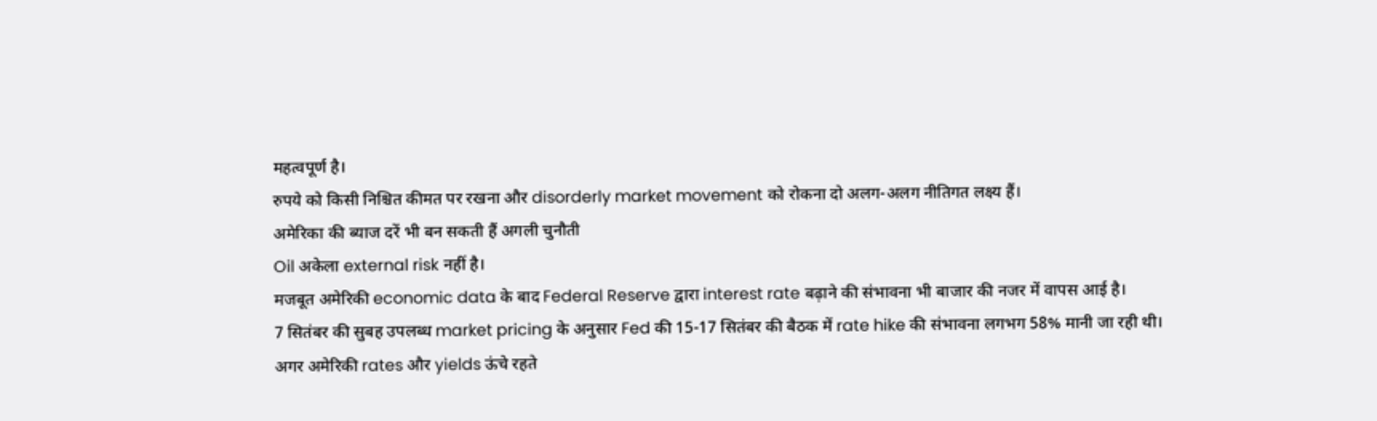महत्वपूर्ण है।
रुपये को किसी निश्चित कीमत पर रखना और disorderly market movement को रोकना दो अलग-अलग नीतिगत लक्ष्य हैं।
अमेरिका की ब्याज दरें भी बन सकती हैं अगली चुनौती
Oil अकेला external risk नहीं है।
मजबूत अमेरिकी economic data के बाद Federal Reserve द्वारा interest rate बढ़ाने की संभावना भी बाजार की नजर में वापस आई है।
7 सितंबर की सुबह उपलब्ध market pricing के अनुसार Fed की 15-17 सितंबर की बैठक में rate hike की संभावना लगभग 58% मानी जा रही थी।
अगर अमेरिकी rates और yields ऊंचे रहते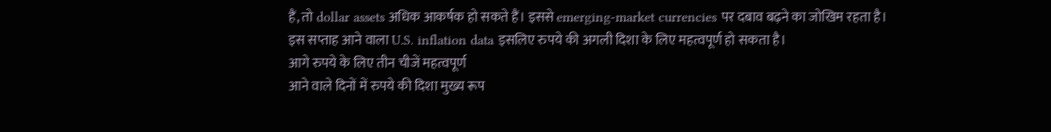हैं, तो dollar assets अधिक आकर्षक हो सकते हैं। इससे emerging-market currencies पर दबाव बढ़ने का जोखिम रहता है।
इस सप्ताह आने वाला U.S. inflation data इसलिए रुपये की अगली दिशा के लिए महत्वपूर्ण हो सकता है।
आगे रुपये के लिए तीन चीजें महत्वपूर्ण
आने वाले दिनों में रुपये की दिशा मुख्य रूप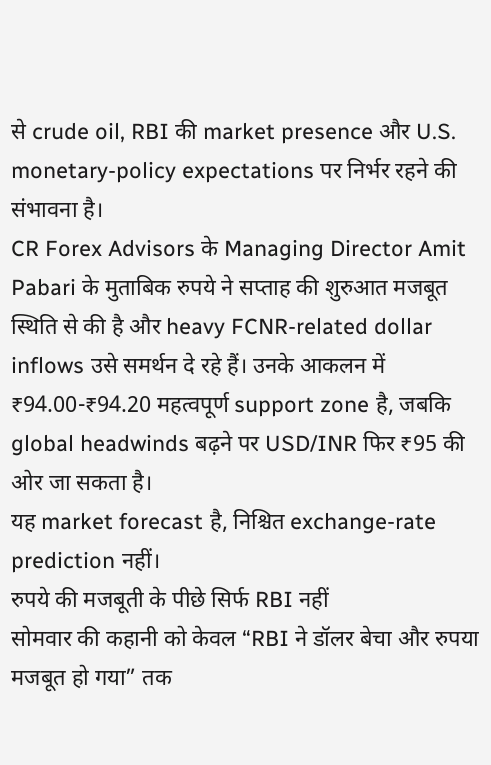से crude oil, RBI की market presence और U.S. monetary-policy expectations पर निर्भर रहने की संभावना है।
CR Forex Advisors के Managing Director Amit Pabari के मुताबिक रुपये ने सप्ताह की शुरुआत मजबूत स्थिति से की है और heavy FCNR-related dollar inflows उसे समर्थन दे रहे हैं। उनके आकलन में ₹94.00-₹94.20 महत्वपूर्ण support zone है, जबकि global headwinds बढ़ने पर USD/INR फिर ₹95 की ओर जा सकता है।
यह market forecast है, निश्चित exchange-rate prediction नहीं।
रुपये की मजबूती के पीछे सिर्फ RBI नहीं
सोमवार की कहानी को केवल “RBI ने डॉलर बेचा और रुपया मजबूत हो गया” तक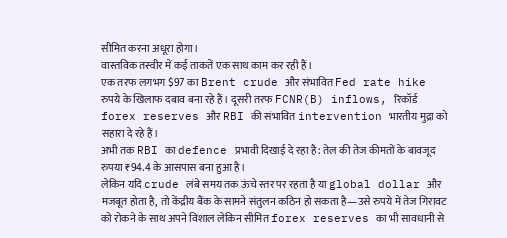सीमित करना अधूरा होगा।
वास्तविक तस्वीर में कई ताकतें एक साथ काम कर रही हैं।
एक तरफ लगभग $97 का Brent crude और संभावित Fed rate hike रुपये के खिलाफ दबाव बना रहे हैं। दूसरी तरफ FCNR(B) inflows, रिकॉर्ड forex reserves और RBI की संभावित intervention भारतीय मुद्रा को सहारा दे रहे हैं।
अभी तक RBI का defence प्रभावी दिखाई दे रहा है: तेल की तेज कीमतों के बावजूद रुपया ₹94.4 के आसपास बना हुआ है।
लेकिन यदि crude लंबे समय तक ऊंचे स्तर पर रहता है या global dollar और मजबूत होता है, तो केंद्रीय बैंक के सामने संतुलन कठिन हो सकता है—उसे रुपये में तेज गिरावट को रोकने के साथ अपने विशाल लेकिन सीमित forex reserves का भी सावधानी से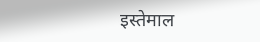इस्तेमाल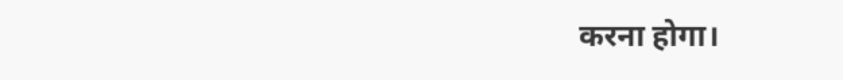करना होगा।